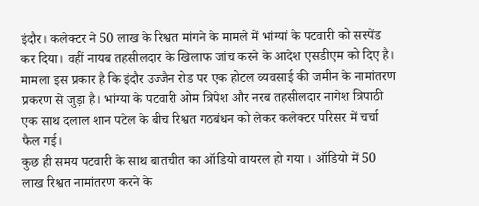इंदौर। कलेक्टर ने 50 लाख के रिश्वत मांगने के मामले में भांग्यां के पटवारी को सस्पेंड कर दिया। वहीं नायब तहसीलदार के खिलाफ जांच करने के आदेश एसडीएम को दिए है।
मामला इस प्रकार है कि इंदौर उज्जैन रोड पर एक होटल व्यवसाई की जमीन के नामांतरण प्रकरण से जुड़ा है। भांग्या के पटवारी ओम त्रिपेश और नरब तहसीलदार नागेश त्रिपाठी एक साथ दलाल शान पटेल के बीच रिश्वत गठबंधन को लेकर कलेक्टर परिसर में चर्चा फैल गई।
कुछ ही समय पटवारी के साथ बातचीत का ऑडियो वायरल हो गया । ऑडियो में 50 लाख रिश्वत नामांतरण करने के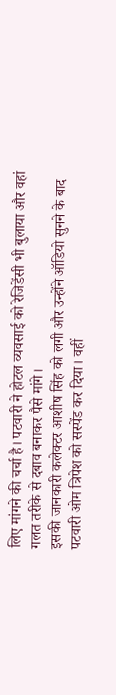लिए मांगने की चर्चा है। पटवारी ने होटल व्यवसाई को रेजिडेंसी भी बुलाया और वहां गलत तरीके से दबाव बनाकर पैसे मांगे।
इसकी जानकारी कलेक्टर आशीष सिंह को लगी और उन्होंने ऑडियो सुनने के बाद पटवारी ओम त्रिपेश को सस्पेंड कर दिया। वहीं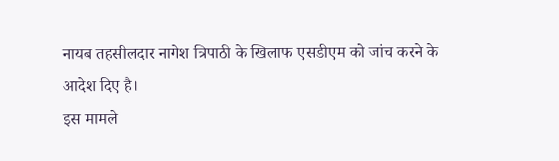नायब तहसीलदार नागेश त्रिपाठी के खिलाफ एसडीएम को जांच करने के आदेश दिए है।
इस मामले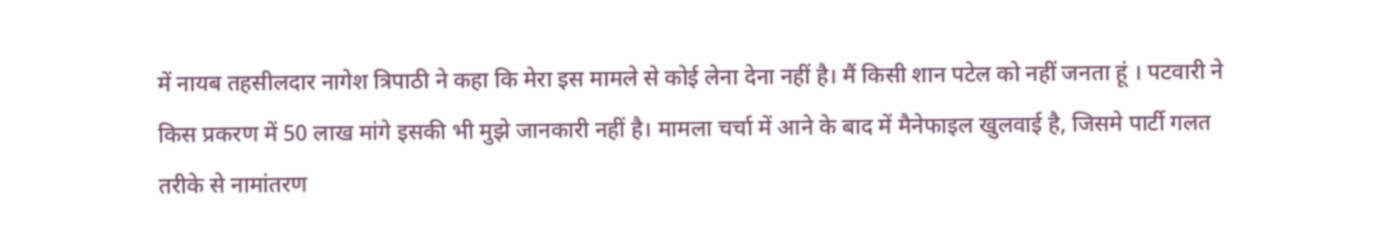में नायब तहसीलदार नागेश त्रिपाठी ने कहा कि मेरा इस मामले से कोई लेना देना नहीं है। मैं किसी शान पटेल को नहीं जनता हूं । पटवारी ने किस प्रकरण में 50 लाख मांगे इसकी भी मुझे जानकारी नहीं है। मामला चर्चा में आने के बाद में मैनेफाइल खुलवाई है, जिसमे पार्टी गलत तरीके से नामांतरण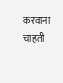करवाना चाहती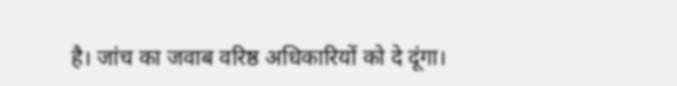है। जांच का जवाब वरिष्ठ अधिकारियों को दे दूंगा।